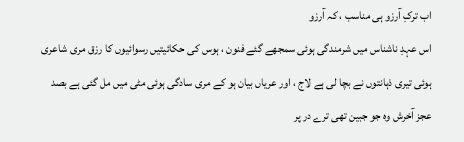اب ترکِ آرزو ہی مناسب ، کہ آرزو
اس عہدِ ناشناس میں شرمندگی ہوئی سمجھے گئے فنون ، ہوس کی حکائیتیں رسوائیوں کا رزق مری شاعری ہوئی تیری ذہانتوں نے بچا لی ہے لاج ، اور عریاں بیان ہو کے مری سادگی ہوئی مٹی میں مل گئی ہے بصد عجز آخرش وہ جو جبین تھی ترے در پر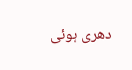دھری ہوئی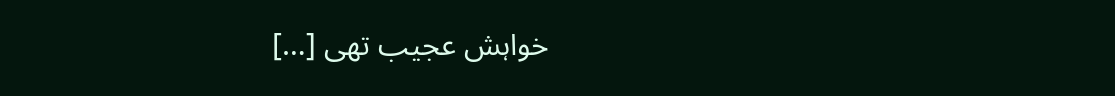خواہش عجیب تھی […]